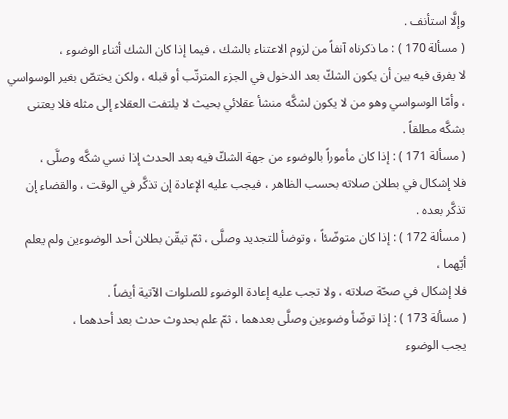وإلَّا استأنف .
( مسألة 170 ) : ما ذكرناه آنفاً من لزوم الاعتناء بالشك ، فيما إذا كان الشك أثناء الوضوء ،
لا يفرق فيه بين أن يكون الشكّ بعد الدخول في الجزء المترتّب أو قبله ، ولكن يختصّ بغير الوسواسي ، وأمّا الوسواسي وهو من لا يكون لشكَّه منشأ عقلائي بحيث لا يلتفت العقلاء إلى مثله فلا يعتنى بشكَّه مطلقاً .
( مسألة 171 ) : إذا كان مأموراً بالوضوء من جهة الشكّ فيه بعد الحدث إذا نسي شكَّه وصلَّى ،
فلا إشكال في بطلان صلاته بحسب الظاهر ، فيجب عليه الإعادة إن تذكَّر في الوقت ، والقضاء إن تذكَّر بعده .
( مسألة 172 ) : إذا كان متوضّئاً ، وتوضأ للتجديد وصلَّى ، ثمّ تيقّن بطلان أحد الوضوءين ولم يعلم أيّهما ،
فلا إشكال في صحّة صلاته ، ولا تجب عليه إعادة الوضوء للصلوات الآتية أيضاً .
( مسألة 173 ) : إذا توضّأ وضوءين وصلَّى بعدهما ، ثمّ علم بحدوث حدث بعد أحدهما ،
يجب الوضوء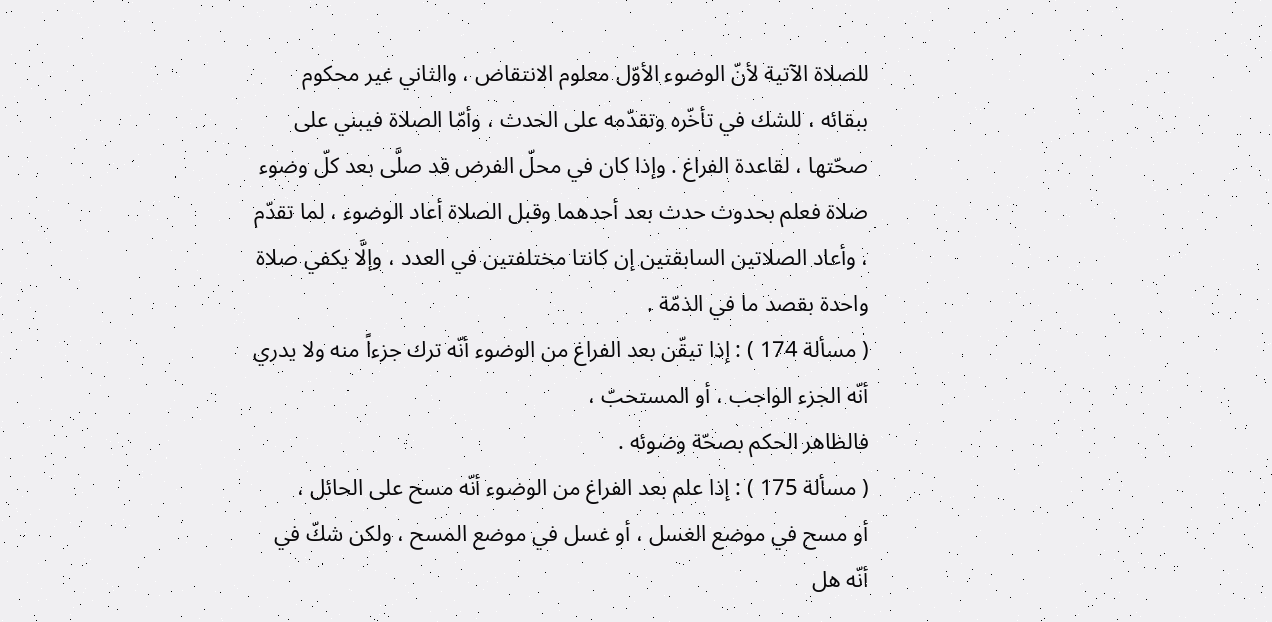للصلاة الآتية لأنّ الوضوء الأوّل معلوم الانتقاض ، والثاني غير محكوم ببقائه ، للشك في تأخّره وتقدّمه على الحدث ، وأمّا الصلاة فيبني على صحّتها ، لقاعدة الفراغ . وإذا كان في محلّ الفرض قد صلَّى بعد كلّ وضوء صلاة فعلم بحدوث حدث بعد أحدهما وقبل الصلاة أعاد الوضوء ، لما تقدّم ، وأعاد الصلاتين السابقتين إن كانتا مختلفتين في العدد ، وإلَّا يكفي صلاة واحدة بقصد ما في الذمّة .
( مسألة 174 ) : إذا تيقّن بعد الفراغ من الوضوء أنّه ترك جزءاً منه ولا يدري أنّه الجزء الواجب ، أو المستحبّ ،
فالظاهر الحكم بصحّة وضوئه .
( مسألة 175 ) : إذا علم بعد الفراغ من الوضوء أنّه مسح على الحائل ،
أو مسح في موضع الغسل ، أو غسل في موضع المسح ، ولكن شكّ في أنّه هل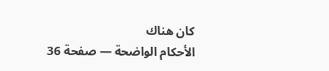كان هناك
الأحكام الواضحة — صفحة 36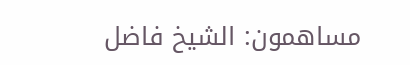مساهمون: الشيخ فاضل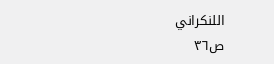اللنكراني
ص٣٦